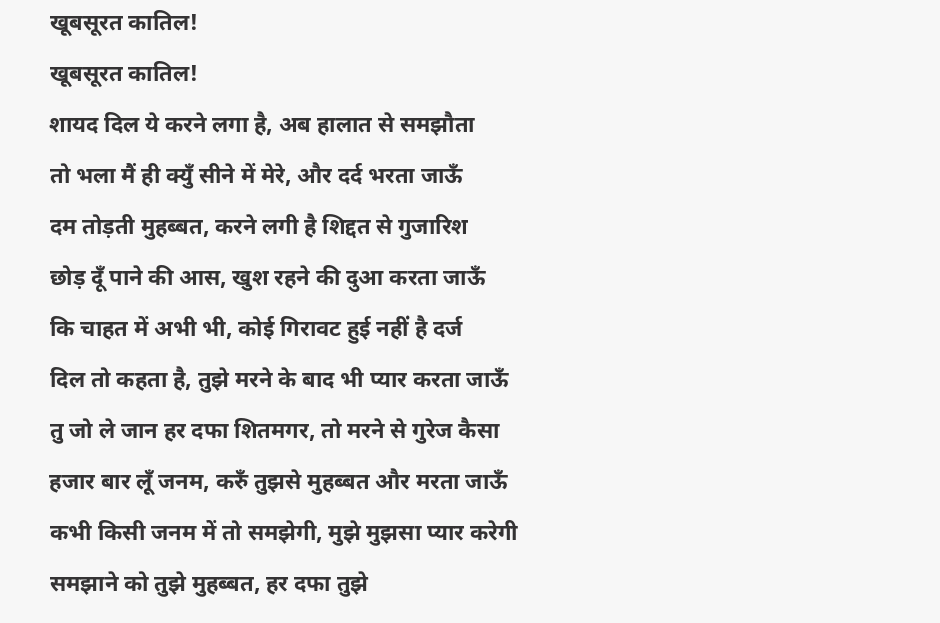खूबसूरत कातिल!
खूबसूरत कातिल!
शायद दिल ये करने लगा है, अब हालात से समझौता
तो भला मैं ही क्युँ सीने में मेरे, और दर्द भरता जाऊँ
दम तोड़ती मुहब्बत, करने लगी है शिद्दत से गुजारिश
छोड़ दूँ पाने की आस, खुश रहने की दुआ करता जाऊँ
कि चाहत में अभी भी, कोई गिरावट हुई नहीं है दर्ज
दिल तो कहता है, तुझे मरने के बाद भी प्यार करता जाऊँ
तु जो ले जान हर दफा शितमगर, तो मरने से गुरेज कैसा
हजार बार लूँ जनम, करुँ तुझसे मुहब्बत और मरता जाऊँ
कभी किसी जनम में तो समझेगी, मुझे मुझसा प्यार करेगी
समझाने को तुझे मुहब्बत, हर दफा तुझे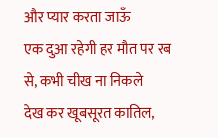और प्यार करता जाऊँ
एक दुआ रहेगी हर मौत पर रब से, कभी चीख ना निकले
देख कर खूबसूरत कातिल,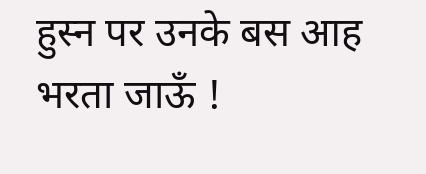हुस्न पर उनके बस आह भरता जाऊँ !